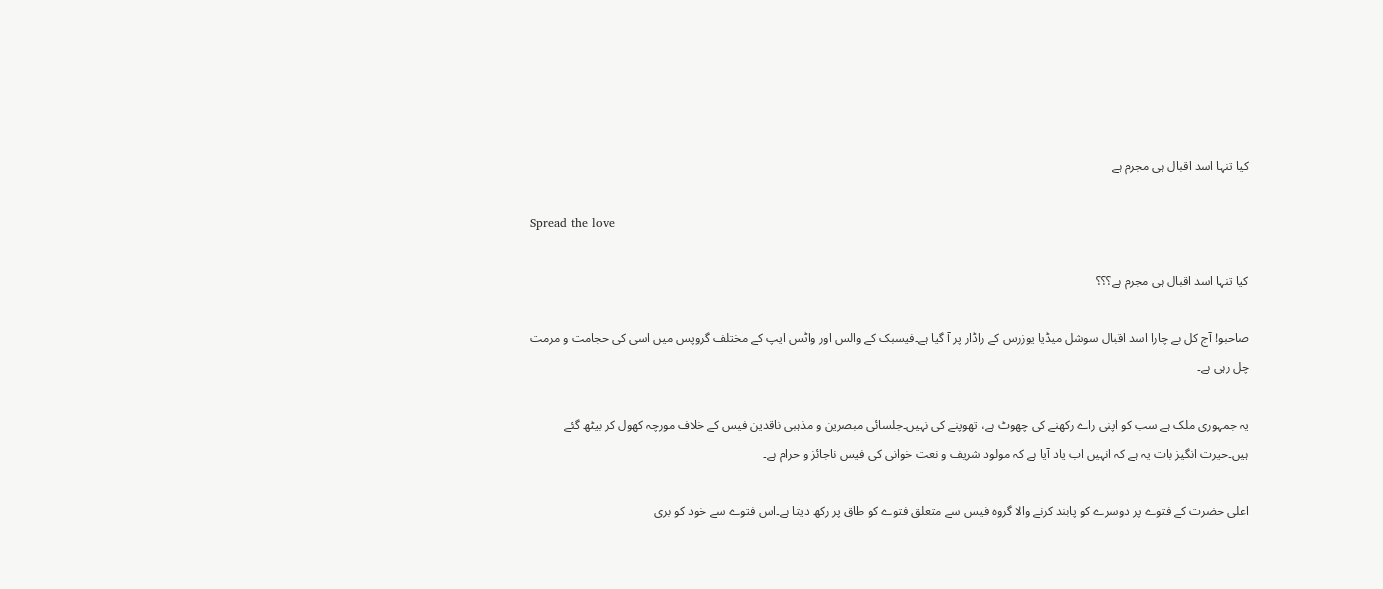کیا تنہا اسد اقبال ہی مجرم ہے

Spread the love

کیا تنہا اسد اقبال ہی مجرم ہے؟؟؟

صاحبو! آج کل بے چارا اسد اقبال سوشل میڈیا یوزرس کے راڈار پر آ گیا ہے۔فیسبک کے والس اور واٹس ایپ کے مختلف گروپس میں اسی کی حجامت و مرمت چل رہی ہے۔

یہ جمہوری ملک ہے سب کو اپنی راے رکھنے کی چھوٹ ہے، تھوپنے کی نہیں۔جلسائی مبصرین و مذہبی ناقدین فیس کے خلاف مورچہ کھول کر بیٹھ گئے ہیں۔حیرت انگیز بات یہ ہے کہ انہیں اب یاد آیا ہے کہ مولود شریف و نعت خوانی کی فیس ناجائز و حرام ہے۔

اعلی حضرت کے فتوے پر دوسرے کو پابند کرنے والا گروہ فیس سے متعلق فتوے کو طاق پر رکھ دیتا ہے۔اس فتوے سے خود کو بری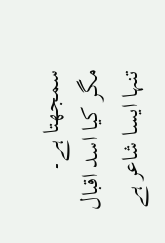سمجھتا ہے۔
مگر کیا اسد اقبال تنہا ایسا شاعر ہے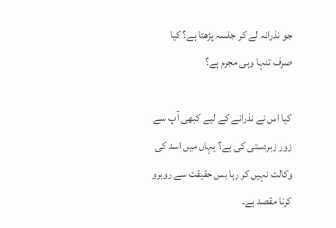جو نذرانہ لے کر جلسہ پڑھتا ہے؟ کیا صرف تنہا وہی مجرم ہے؟

کیا اس نے نذرانے کے لیے کبھی آپ سے زور زبردستی کی ہے؟ یہاں میں اسد کی وکالت نہیں کر رہا بس حقیقت سے روبرو کرنا مقصد ہے۔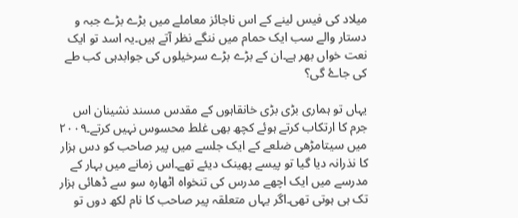میلاد کی فیس لینے کے اس ناجائز معاملے میں بڑے بڑے جبہ و دستار والے سب ایک حمام میں ننگے نظر آتے ہیں۔یہ اسد تو ایک نعت خواں بھر ہے۔ان کے بڑے بڑے سرخیلوں کی جوابدہی کب طے کی جاۓ گی؟

یہاں تو ہماری بڑی بڑی خانقاہوں کے مقدس مسند نشینان اس جرم کا ارتکاب کرتے ہوئے کچھ بھی غلط محسوس نہیں کرتے۔۲۰۰۹ میں سیتامڑھی ضلعے کے ایک جلسے میں پیر صاحب کو دس ہزار کا نذرانہ دیا گیا تو پیسے پھینک دیئے تھے۔اس زمانے میں بہار کے مدرسے میں ایک اچھے مدرس کی تنخواہ اٹھارہ سو سے ڈھائی ہزار تک ہی ہوتی تھی۔اگر یہاں متعلقہ پیر صاحب کا نام لکھ دوں تو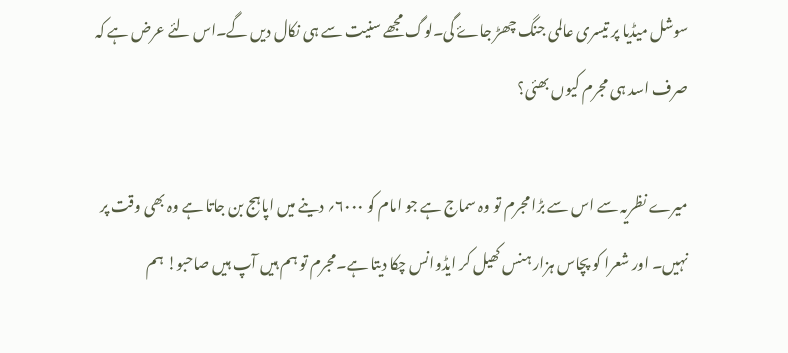سوشل میڈیا پر تیسری عالمی جنگ چھڑ جاۓ گی۔لوگ مجھے سنیت سے ہی نکال دیں گے۔اس لئے عرض ہے کہ صرف اسد ہی مجرم کیوں بھئی؟

میرے نظریہ سے اس سے بڑا مجرم تو وہ سماج ہے جو امام کو ۶۰۰۰؍ دینے میں اپاہج بن جاتا ہے وہ بھی وقت پر نہیں۔ اور شعرا کو پچاس ہزار ہنس کھیل کر ایڈوانس چکا دیتا ہے۔مجرم تو ہم ہیں آپ ہیں صاحبو! ہم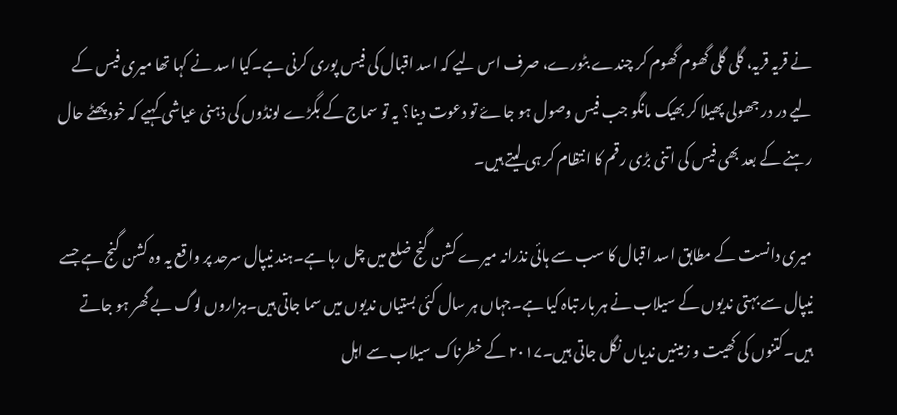نے قریہ قریہ، گلی گلی گھوم گھوم کر چندے بٹورے، صرف اس لیے کہ اسد اقبال کی فیس پوری کرنی ہے۔کیا اسد نے کہا تھا میری فیس کے لیے در در جھولی پھیلا کر بھیک مانگو جب فیس وصول ہو جاۓ تو دعوت دینا؟ یہ تو سماج کے بگڑے لونڈوں کی ذہنی عیاشی کہیے کہ خود پھٹے حال رہنے کے بعد بھی فیس کی اتنی بڑی رقم کا انتظام کر ہی لیتے ہیں۔

میری دانست کے مطابق اسد اقبال کا سب سے ہائی نذرانہ میرے کشن گنج ضلع میں چل رہا ہے۔ہند نیپال سرحد پر واقع یہ وہ کشن گنج ہے جسے نیپال سے بہتی ندیوں کے سیلاب نے ہر بار تباہ کیا ہے۔جہاں ہر سال کئی بستیاں ندیوں میں سما جاتی ہیں۔ہزاروں لوگ بے گھر ہو جاتے ہیں۔کتنوں کی کھیت و زمینیں ندیاں نگل جاتی ہیں۔۲۰۱۷ کے خطرناک سیلاب سے اہل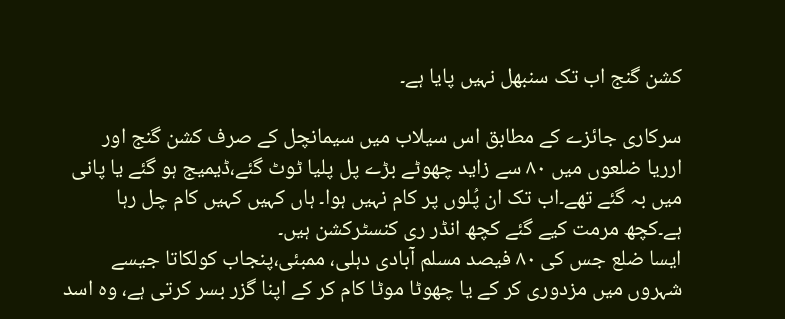کشن گنج اب تک سنبھل نہیں پایا ہے۔

سرکاری جائزے کے مطابق اس سیلاب میں سیمانچل کے صرف کشن گنج اور ارریا ضلعوں میں ۸۰ سے زاید چھوٹے بڑے پل پلیا ٹوٹ گئے،ڈیمیج ہو گئے یا پانی میں بہ گئے تھے۔اب تک ان پُلوں پر کام نہیں ہوا۔ ہاں کہیں کہیں کام چل رہا ہے۔کچھ مرمت کیے گئے کچھ انڈر ری کنسٹرکشن ہیں۔
ایسا ضلع جس کی ۸۰ فیصد مسلم آبادی دہلی، ممبئی،پنجاب کولکاتا جیسے شہروں میں مزدوری کر کے یا چھوٹا موٹا کام کر کے اپنا گزر بسر کرتی ہے، وہ اسد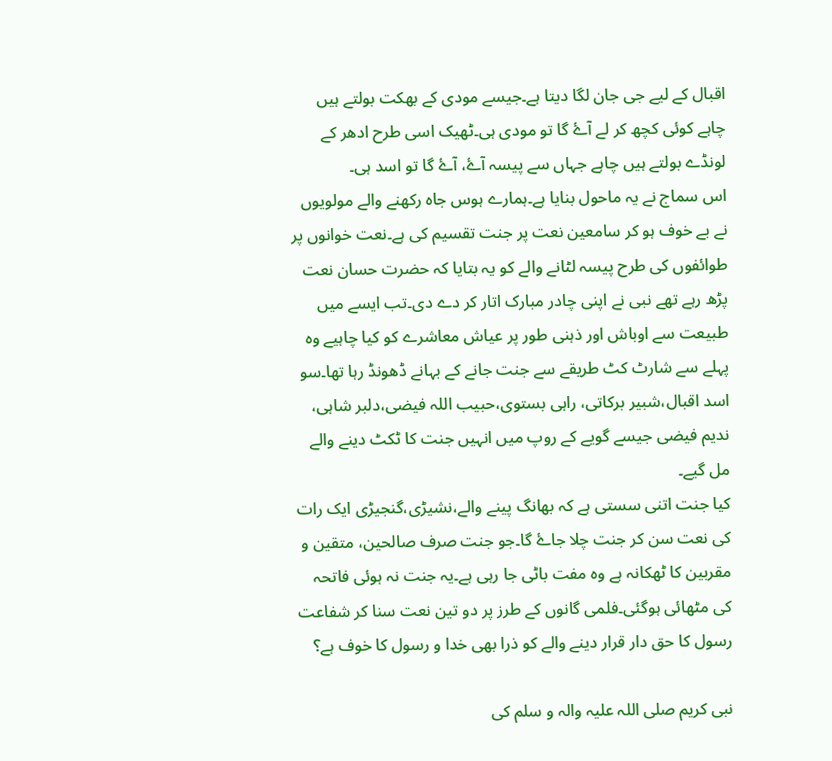اقبال کے لیے جی جان لگا دیتا ہے۔جیسے مودی کے بھکت بولتے ہیں چاہے کوئی کچھ کر لے آۓ گا تو مودی ہی۔ٹھیک اسی طرح ادھر کے لونڈے بولتے ہیں چاہے جہاں سے پیسہ آۓ، آۓ گا تو اسد ہی۔
اس سماج نے یہ ماحول بنایا ہے۔ہمارے ہوس جاہ رکھنے والے مولویوں نے بے خوف ہو کر سامعین نعت پر جنت تقسیم کی ہے۔نعت خوانوں پر طوائفوں کی طرح پیسہ لٹانے والے کو یہ بتایا کہ حضرت حسان نعت پڑھ رہے تھے نبی نے اپنی چادر مبارک اتار کر دے دی۔تب ایسے میں طبیعت سے اوباش اور ذہنی طور پر عیاش معاشرے کو کیا چاہیے وہ پہلے سے شارٹ کٹ طریقے سے جنت جانے کے بہانے ڈھونڈ رہا تھا۔سو اسد اقبال،شبیر برکاتی، راہی بستوی،حبیب اللہ فیضی،دلبر شاہی، ندیم فیضی جیسے گویے کے روپ میں انہیں جنت کا ٹکٹ دینے والے مل گیے۔
کیا جنت اتنی سستی ہے کہ بھانگ پینے والے،نشیڑی،گنجیڑی ایک رات کی نعت سن کر جنت چلا جاۓ گا۔جو جنت صرف صالحین، متقین و مقربین کا ٹھکانہ ہے وہ مفت باٹی جا رہی ہے۔یہ جنت نہ ہوئی فاتحہ کی مٹھائی ہوگئی۔فلمی گانوں کے طرز پر دو تین نعت سنا کر شفاعت رسول کا حق دار قرار دینے والے کو ذرا بھی خدا و رسول کا خوف ہے؟

نبی کریم صلی اللہ علیہ والہ و سلم کی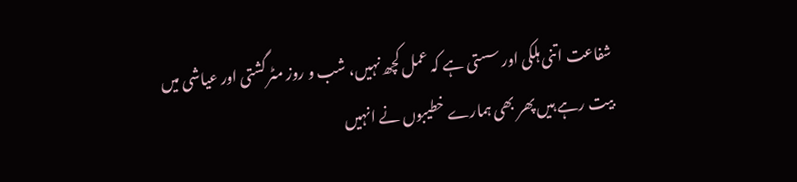شفاعت اتنی ہلکی اور سستی ہے کہ عمل کچھ نہیں، شب و روز مٹرگشتی اور عیاشی میں بیت رہے ہیں پھر بھی ہمارے خطیبوں نے انہیں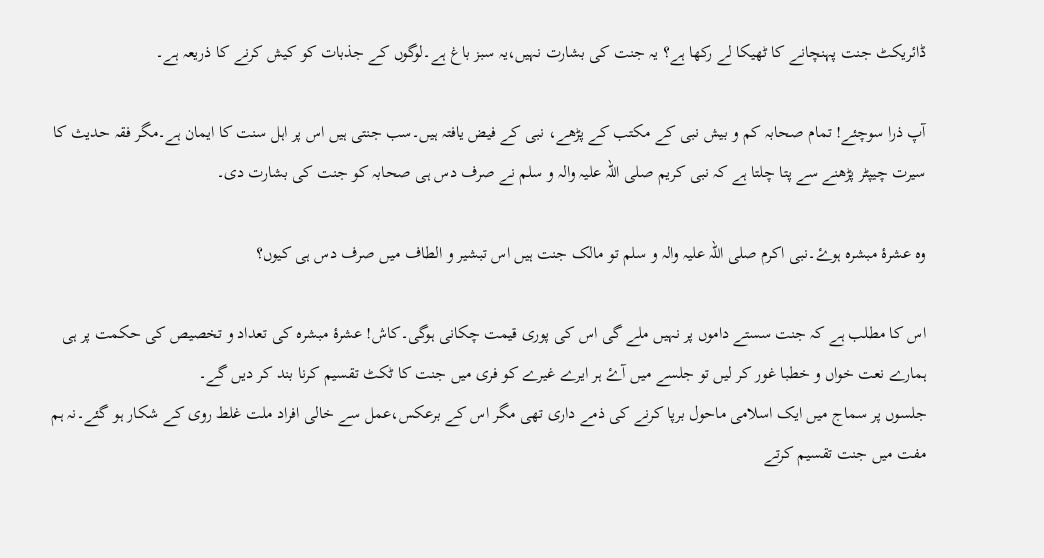ڈائریکٹ جنت پہنچانے کا ٹھیکا لے رکھا ہے؟ یہ جنت کی بشارت نہیں،یہ سبز باغ ہے۔لوگوں کے جذبات کو کیش کرنے کا ذریعہ ہے۔

آپ ذرا سوچئے! تمام صحابہ کم و بیش نبی کے مکتب کے پڑھے، نبی کے فیض یافتہ ہیں۔سب جنتی ہیں اس پر اہل سنت کا ایمان ہے۔مگر فقہ حدیث کا سیرت چیپٹر پڑھنے سے پتا چلتا ہے کہ نبی کریم صلی اللہ علیہ والہ و سلم نے صرف دس ہی صحابہ کو جنت کی بشارت دی۔

وہ عشرۂ مبشرہ ہوۓ۔نبی اکرم صلی اللہ علیہ والہ و سلم تو مالک جنت ہیں اس تبشیر و الطاف میں صرف دس ہی کیوں؟

اس کا مطلب ہے کہ جنت سستے داموں پر نہیں ملے گی اس کی پوری قیمت چکانی ہوگی۔کاش! عشرۂ مبشرہ کی تعداد و تخصیص کی حکمت پر ہی ہمارے نعت خواں و خطبا غور کر لیں تو جلسے میں آۓ ہر ایرے غیرے کو فری میں جنت کا ٹکٹ تقسیم کرنا بند کر دیں گے۔
جلسوں پر سماج میں ایک اسلامی ماحول برپا کرنے کی ذمے داری تھی مگر اس کے برعکس،عمل سے خالی افراد ملت غلط روی کے شکار ہو گئے۔نہ ہم مفت میں جنت تقسیم کرتے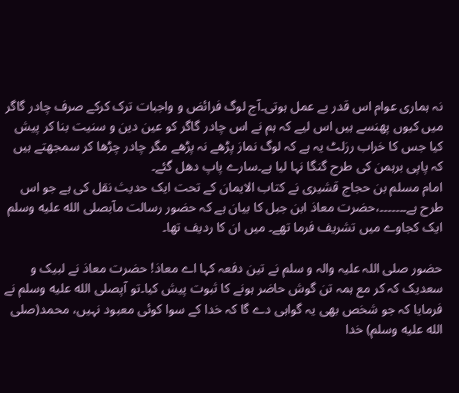نہ ہماری عوام اس قدر بے عمل ہوتی۔آج لوگ فرائض و واجبات ترک کرکے صرف چادر گاگر میں کیوں پھنسے ہیں اس لیے کہ ہم نے اس چادر گاگر کو عین دین و سنیت بنا کر پیش کیا جس کا خراب رزلٹ یہ ہے کہ لوگ نماز پڑھے نہ پڑھے مگر چادر چڑھا کر سمجھتے ہیں کہ پاپی برہمن کی طرح گنگا نہا لیا ہے۔سارے پاپ دھل گئے۔
امام مسلم بن حجاج قشیری نے کتاب الایمان کے تحت ایک حدیث نقل کی ہے جو اس طرح ہے۔۔۔۔۔۔۔،حضرت معاذ ابن جبل کا بیان ہے کہ حضور رسالت مآبصلى الله عليه وسلم ایک کجاوے میں تشریف فرما تھے۔ میں ان کا ردیف تھا۔

حضور صلی اللہ علیہ والہ و سلم نے تین دفعہ کہا اے معاذ! حضرت معاذ نے لبیک و سعدیک کہ کر مع ہمہ تن گوش حاضر ہونے کا ثبوت پیش کیا۔تو آپصلى الله عليه وسلم نے فرمایا کہ جو شخص بھی یہ گواہی دے گا کہ خدا کے سوا کوئی معبود نہیں، محمد(صلى الله عليه وسلم) خدا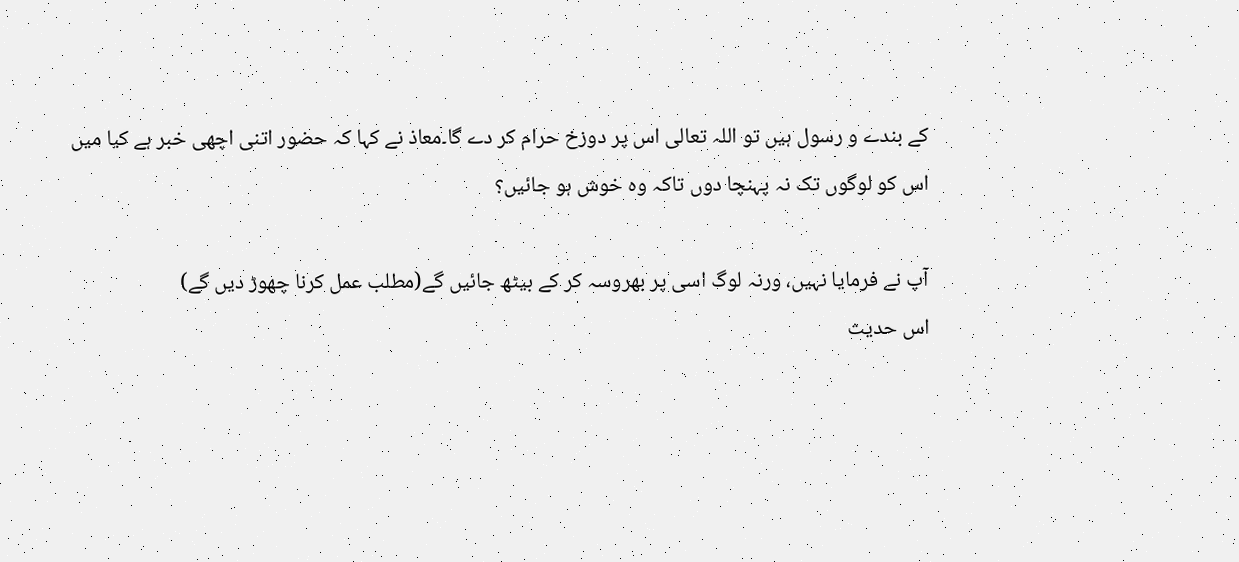کے بندے و رسول ہیں تو اللہ تعالی اس پر دوزخ حرام کر دے گا۔معاذ نے کہا کہ حضور اتنی اچھی خبر ہے کیا میں اس کو لوگوں تک نہ پہنچا دوں تاکہ وہ خوش ہو جائیں؟

آپ نے فرمایا نہیں، ورنہ لوگ اسی پر بھروسہ کر کے بیٹھ جائیں گے(مطلب عمل کرنا چھوڑ دیں گے)
اس حدیث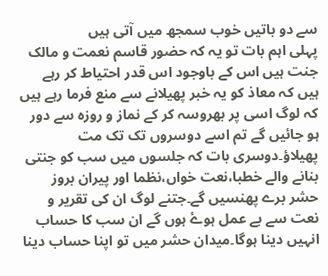سے دو باتیں خوب سمجھ میں آتی ہیں
پہلی اہم بات تو یہ کہ حضور قاسم نعمت و مالک جنت ہیں اس کے باوجود اس قدر احتیاط کر رہے ہیں کہ معاذ کو یہ خبر پھیلانے سے منع فرما رہے ہیں کہ لوگ اسی پر بھروسہ کر کے نماز و روزہ سے دور ہو جائیں گے تم اسے دوسروں تک تک مت پھیلاؤ۔دوسری بات کہ جلسوں میں سب کو جنتی بنانے والے خطبا،نعت خواں،نظما اور پیران بروز حشر برے پھنسیں گے۔جتنے لوگ ان کی تقریر و نعت سے بے عمل ہوۓ ہوں گے ان سب کا حساب انہیں دینا ہوگا۔میدان حشر میں تو اپنا حساب دینا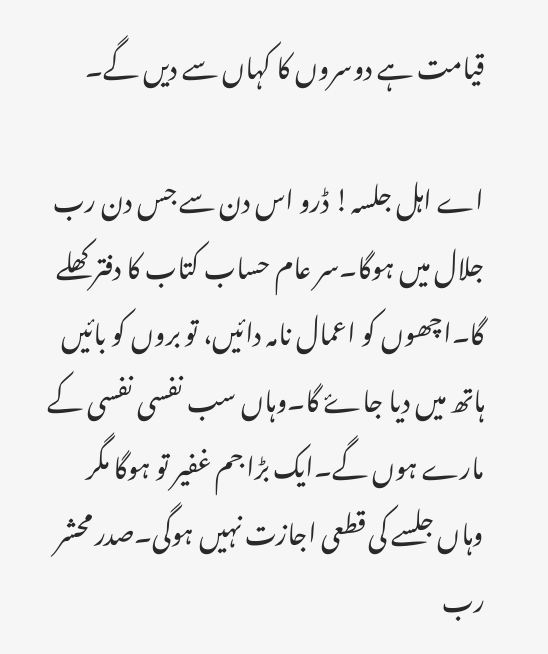قیامت ہے دوسروں کا کہاں سے دیں گے۔

اے اہل جلسہ! ڈرو اس دن سے جس دن رب جلال میں ہوگا۔سر عام حساب کتاب کا دفتر کھلے گا۔اچھوں کو اعمال نامہ دائیں، تو بروں کو بائیں ہاتھ میں دیا جاۓ گا۔وہاں سب نفسی نفسی کے مارے ہوں گے۔ایک بڑا جم غفیر تو ہوگا مگر وہاں جلسے کی قطعی اجازت نہیں ہوگی۔صدر محشر رب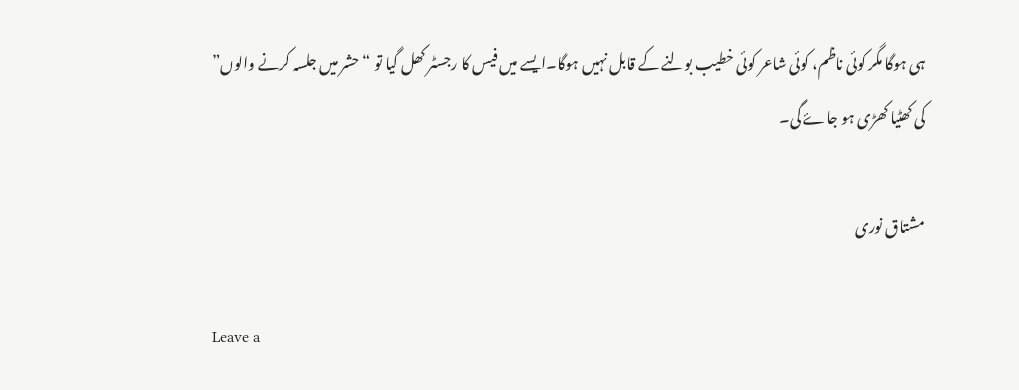ہی ہوگا مگر کوئی ناظم، کوئی شاعر کوئی خطیب بولنے کے قابل نہیں ہوگا۔ایسے میں فیس کا رجسٹر کھل گیا تو “حشر میں جلسہ کرنے والوں” کی کھٹیا کھڑی ہو جاۓ گی۔

مشتاق نوری

Leave a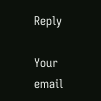Reply

Your email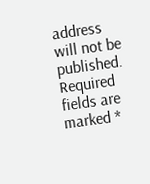address will not be published. Required fields are marked *